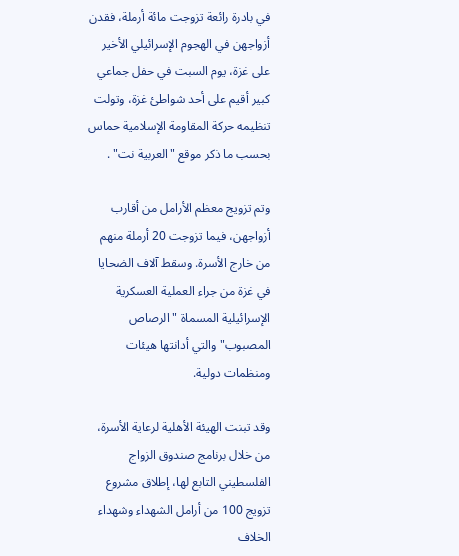في بادرة رائعة تزوجت مائة أرملة، فقدن أزواجهن في الهجوم الإسرائيلي الأخير على غزة، يوم السبت في حفل جماعي كبير أقيم على أحد شواطئ غزة، وتولت تنظيمه حركة المقاومة الإسلامية حماس بحسب ما ذكر موقع "العربية نت" .

وتم تزويج معظم الأرامل من أقارب أزواجهن، فيما تزوجت 20 أرملة منهم من خارج الأسرة. وسقط آلاف الضحايا في غزة من جراء العملية العسكرية الإسرائيلية المسماة "الرصاص المصبوب" والتي أدانتها هيئات ومنظمات دولية.

وقد تبنت الهيئة الأهلية لرعاية الأسرة، من خلال برنامج صندوق الزواج الفلسطيني التابع لها، إطلاق مشروع تزويج 100 من أرامل الشهداء وشهداء الخلاف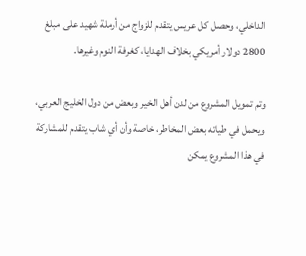الداخلي، وحصل كل عريس يتقدم للزواج من أرملة شهيد على مبلغ 2800 دولار أمريكي بخلاف الهدايا، كغرفة النوم وغيرها.

وتم تمويل المشروع من لدن أهل الخير وبعض من دول الخليج العربي، ويحمل في طياته بعض المخاطر، خاصة وأن أي شاب يتقدم للمشاركة في هذا المشروع يمكن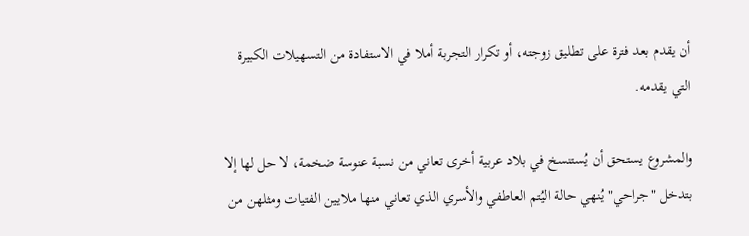أن يقدم بعد فترة على تطليق زوجته، أو تكرار التجربة أملا في الاستفادة من التسهيلات الكبيرة التي يقدمه.

والمشروع يستحق أن يُستنسخ في بلاد عربية أخرى تعاني من نسبة عنوسة ضخمة، لا حل لها إلا بتدخل "جراحي" يُنهي حالة اليُتم العاطفي والأسري الذي تعاني منها ملايين الفتيات ومثلهن من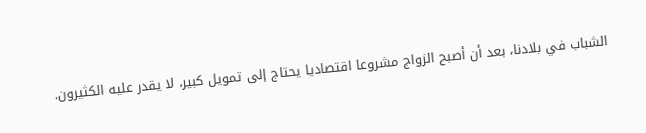الشباب في بلادنا، بعد أن أصبح الزواج مشروعا اقتصاديا يحتاج إلى تمويل كبير، لا يقدر عليه الكثيرون.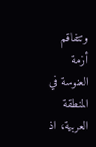وتتفاقم أزمة العنوسة في المنطقة العربية، اذ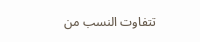تتفاوت النسب من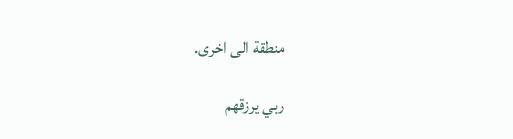منطقة الى اخرى.

ربي يرزقهم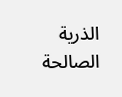الذرية الصالحة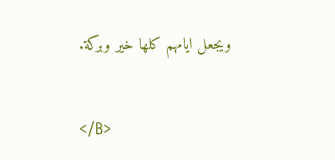ويجعل ايامهم كلها خير وبركة.


</B>